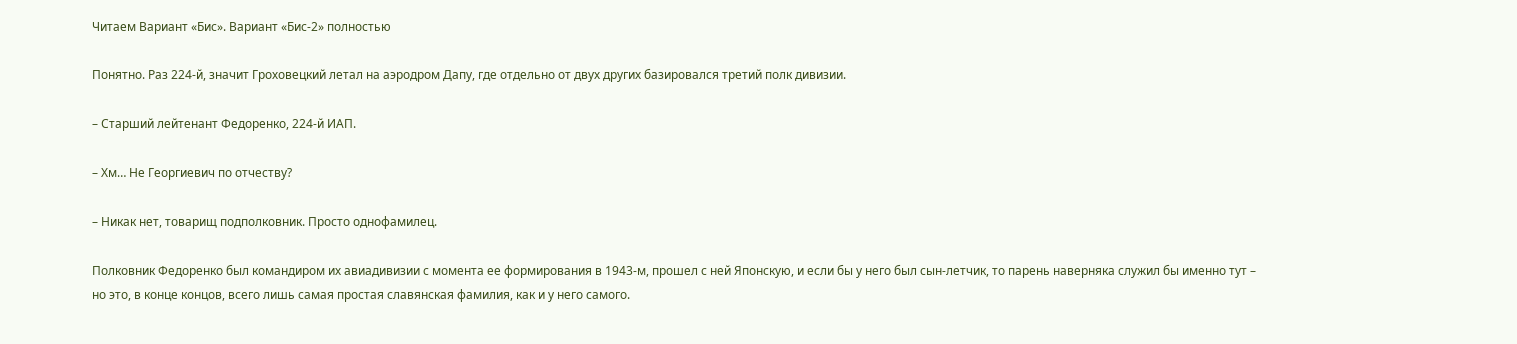Читаем Вариант «Бис». Вариант «Бис-2» полностью

Понятно. Раз 224-й, значит Гроховецкий летал на аэродром Дапу, где отдельно от двух других базировался третий полк дивизии.

– Старший лейтенант Федоренко, 224-й ИАП.

– Хм… Не Георгиевич по отчеству?

– Никак нет, товарищ подполковник. Просто однофамилец.

Полковник Федоренко был командиром их авиадивизии с момента ее формирования в 1943-м, прошел с ней Японскую, и если бы у него был сын-летчик, то парень наверняка служил бы именно тут – но это, в конце концов, всего лишь самая простая славянская фамилия, как и у него самого.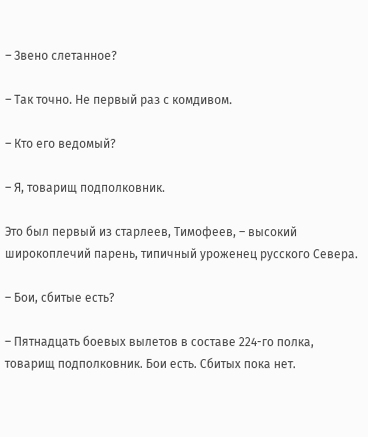– Звено слетанное?

– Так точно. Не первый раз с комдивом.

– Кто его ведомый?

– Я, товарищ подполковник.

Это был первый из старлеев, Тимофеев, – высокий широкоплечий парень, типичный уроженец русского Севера.

– Бои, сбитые есть?

– Пятнадцать боевых вылетов в составе 224-го полка, товарищ подполковник. Бои есть. Сбитых пока нет.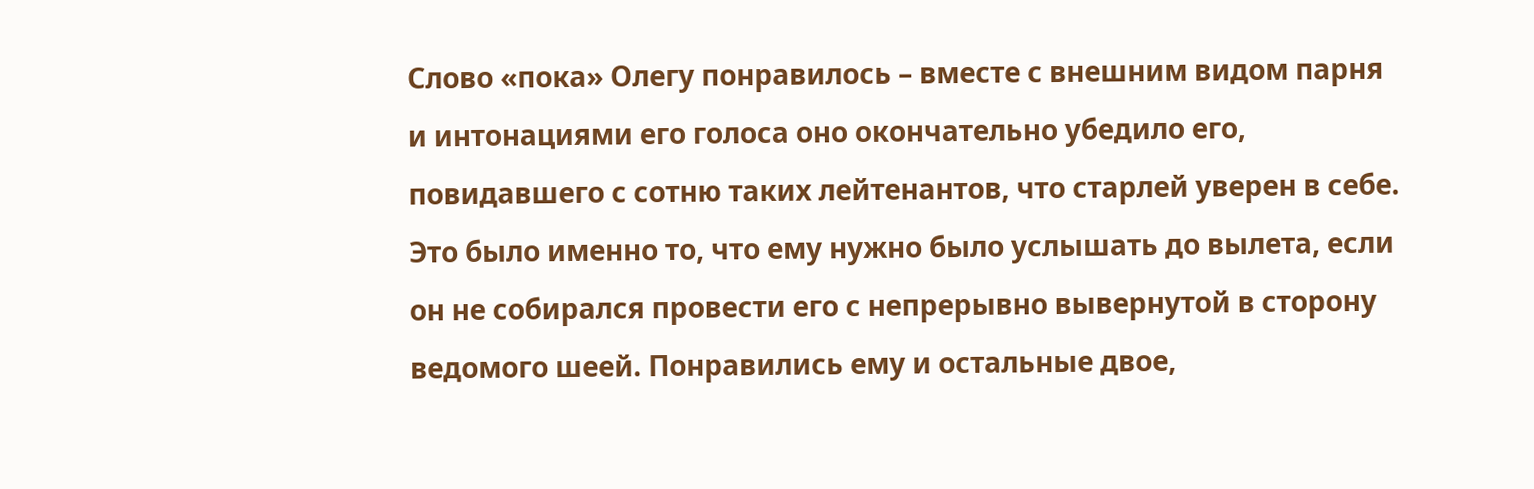Слово «пока» Олегу понравилось – вместе с внешним видом парня и интонациями его голоса оно окончательно убедило его, повидавшего с сотню таких лейтенантов, что старлей уверен в себе. Это было именно то, что ему нужно было услышать до вылета, если он не собирался провести его с непрерывно вывернутой в сторону ведомого шеей. Понравились ему и остальные двое,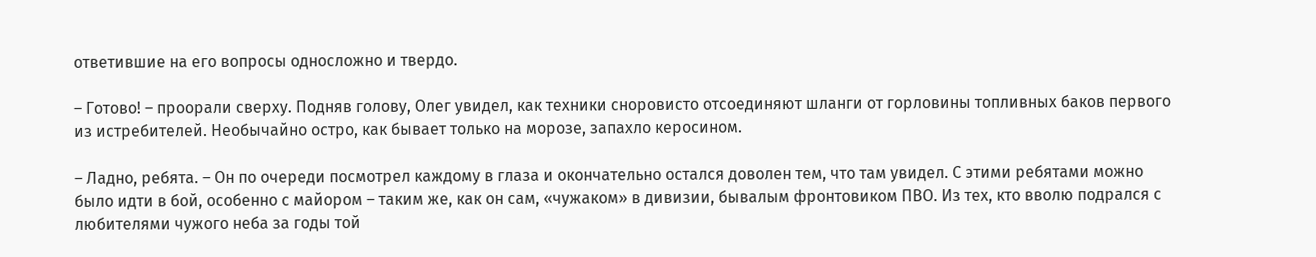ответившие на его вопросы односложно и твердо.

– Готово! – проорали сверху. Подняв голову, Олег увидел, как техники сноровисто отсоединяют шланги от горловины топливных баков первого из истребителей. Необычайно остро, как бывает только на морозе, запахло керосином.

– Ладно, ребята. – Он по очереди посмотрел каждому в глаза и окончательно остался доволен тем, что там увидел. С этими ребятами можно было идти в бой, особенно с майором – таким же, как он сам, «чужаком» в дивизии, бывалым фронтовиком ПВО. Из тех, кто вволю подрался с любителями чужого неба за годы той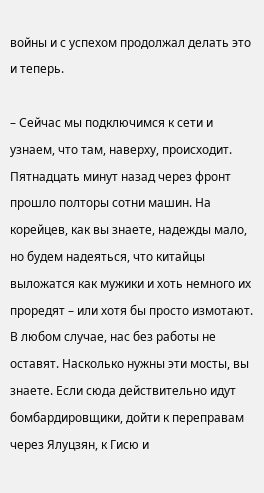войны и с успехом продолжал делать это и теперь.

– Сейчас мы подключимся к сети и узнаем, что там, наверху, происходит. Пятнадцать минут назад через фронт прошло полторы сотни машин. На корейцев, как вы знаете, надежды мало, но будем надеяться, что китайцы выложатся как мужики и хоть немного их проредят – или хотя бы просто измотают. В любом случае, нас без работы не оставят. Насколько нужны эти мосты, вы знаете. Если сюда действительно идут бомбардировщики, дойти к переправам через Ялуцзян, к Гисю и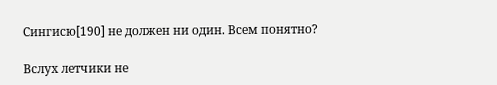Сингисю[190] не должен ни один. Всем понятно?

Вслух летчики не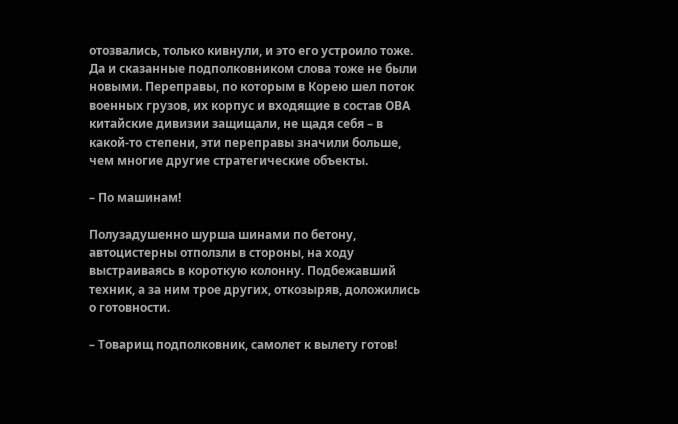отозвались, только кивнули, и это его устроило тоже. Да и сказанные подполковником слова тоже не были новыми. Переправы, по которым в Корею шел поток военных грузов, их корпус и входящие в состав ОВА китайские дивизии защищали, не щадя себя – в какой-то степени, эти переправы значили больше, чем многие другие стратегические объекты.

– По машинам!

Полузадушенно шурша шинами по бетону, автоцистерны отползли в стороны, на ходу выстраиваясь в короткую колонну. Подбежавший техник, а за ним трое других, откозыряв, доложились о готовности.

– Товарищ подполковник, самолет к вылету готов!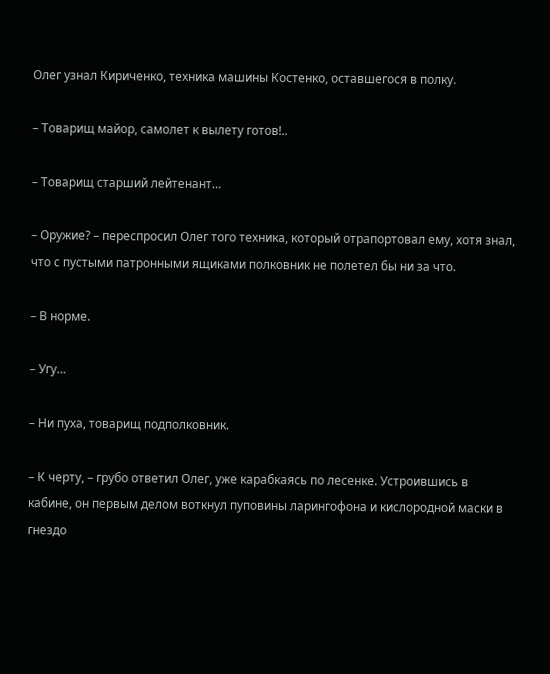Олег узнал Кириченко, техника машины Костенко, оставшегося в полку.

– Товарищ майор, самолет к вылету готов!..

– Товарищ старший лейтенант…

– Оружие? – переспросил Олег того техника, который отрапортовал ему, хотя знал, что с пустыми патронными ящиками полковник не полетел бы ни за что.

– В норме.

– Угу…

– Ни пуха, товарищ подполковник.

– К черту, – грубо ответил Олег, уже карабкаясь по лесенке. Устроившись в кабине, он первым делом воткнул пуповины ларингофона и кислородной маски в гнездо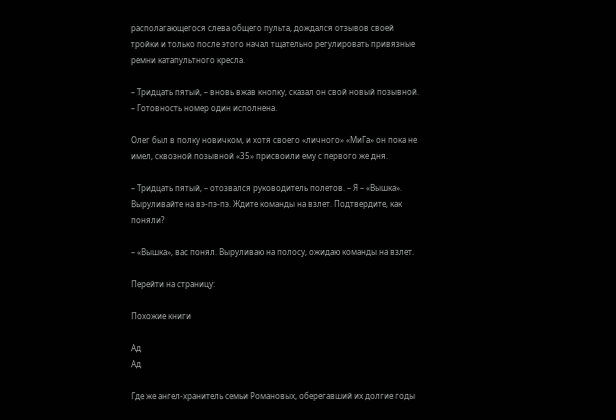располагающегося слева общего пульта, дождался отзывов своей тройки и только после этого начал тщательно регулировать привязные ремни катапультного кресла.

– Тридцать пятый, – вновь вжав кнопку, сказал он свой новый позывной. – Готовность номер один исполнена.

Олег был в полку новичком, и хотя своего «личного» «МиГа» он пока не имел, сквозной позывной «35» присвоили ему с первого же дня.

– Тридцать пятый, – отозвался руководитель полетов. – Я – «Вышка». Выруливайте на вэ-пэ-пэ. Ждите команды на взлет. Подтвердите, как поняли?

– «Вышка», вас понял. Выруливаю на полосу, ожидаю команды на взлет.

Перейти на страницу:

Похожие книги

Ад
Ад

Где же ангел-хранитель семьи Романовых, оберегавший их долгие годы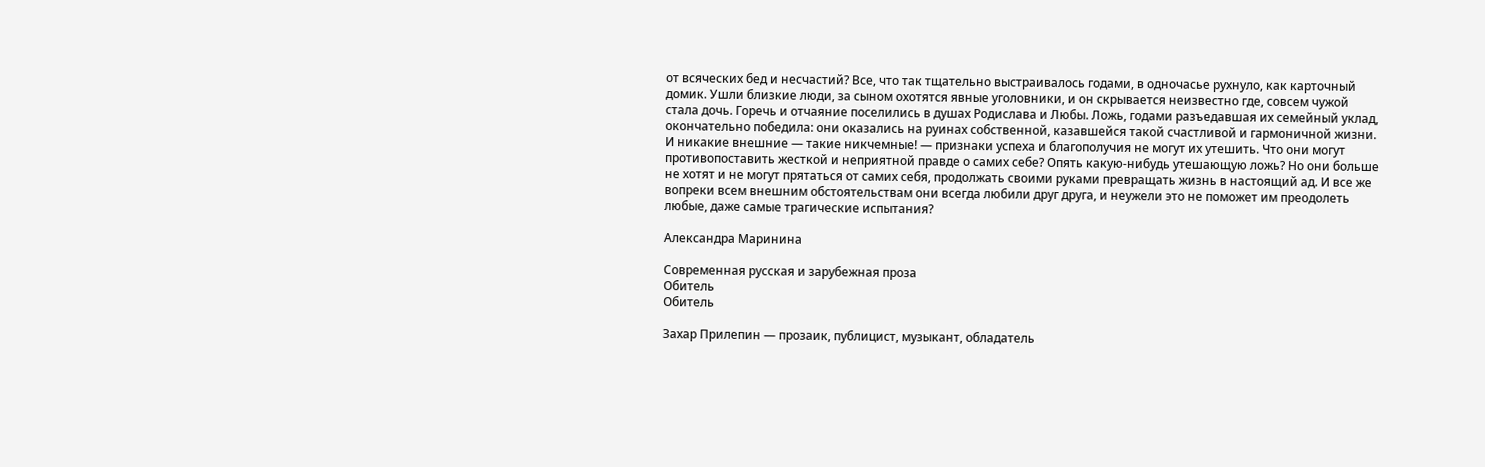от всяческих бед и несчастий? Все, что так тщательно выстраивалось годами, в одночасье рухнуло, как карточный домик. Ушли близкие люди, за сыном охотятся явные уголовники, и он скрывается неизвестно где, совсем чужой стала дочь. Горечь и отчаяние поселились в душах Родислава и Любы. Ложь, годами разъедавшая их семейный уклад, окончательно победила: они оказались на руинах собственной, казавшейся такой счастливой и гармоничной жизни. И никакие внешние — такие никчемные! — признаки успеха и благополучия не могут их утешить. Что они могут противопоставить жесткой и неприятной правде о самих себе? Опять какую-нибудь утешающую ложь? Но они больше не хотят и не могут прятаться от самих себя, продолжать своими руками превращать жизнь в настоящий ад. И все же вопреки всем внешним обстоятельствам они всегда любили друг друга, и неужели это не поможет им преодолеть любые, даже самые трагические испытания?

Александра Маринина

Современная русская и зарубежная проза
Обитель
Обитель

Захар Прилепин — прозаик, публицист, музыкант, обладатель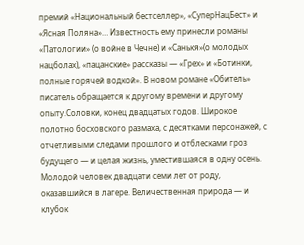премий «Национальный бестселлер», «СуперНацБест» и «Ясная Поляна»… Известность ему принесли романы «Патологии» (о войне в Чечне) и «Санькя»(о молодых нацболах), «пацанские» рассказы — «Грех» и «Ботинки, полные горячей водкой». В новом романе «Обитель» писатель обращается к другому времени и другому опыту.Соловки, конец двадцатых годов. Широкое полотно босховского размаха, с десятками персонажей, с отчетливыми следами прошлого и отблесками гроз будущего — и целая жизнь, уместившаяся в одну осень. Молодой человек двадцати семи лет от роду, оказавшийся в лагере. Величественная природа — и клубок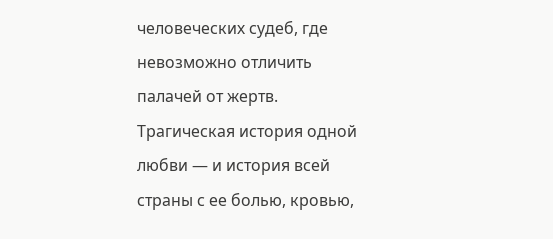человеческих судеб, где невозможно отличить палачей от жертв. Трагическая история одной любви — и история всей страны с ее болью, кровью,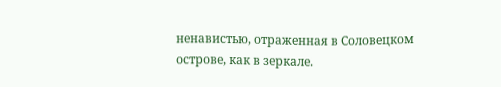ненавистью, отраженная в Соловецком острове, как в зеркале.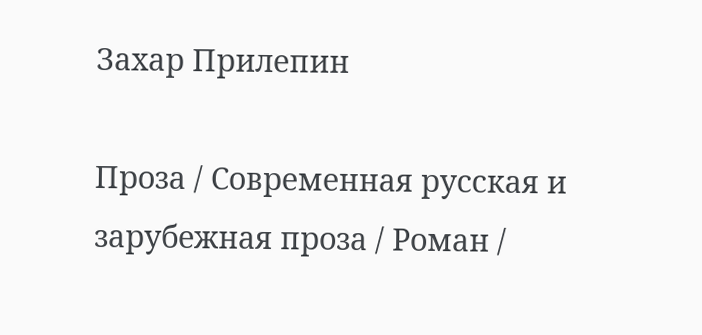Захар Прилепин

Проза / Современная русская и зарубежная проза / Роман /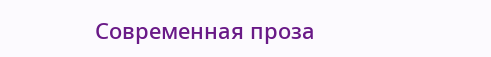Современная проза